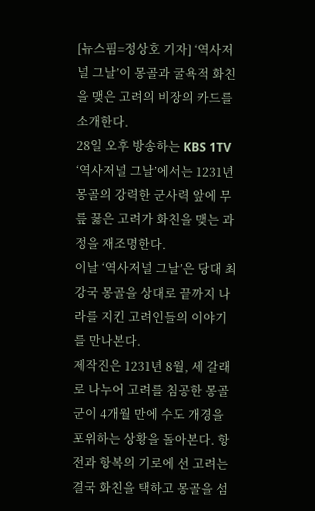[뉴스핌=정상호 기자] ‘역사저널 그날’이 몽골과 굴욕적 화친을 맺은 고려의 비장의 카드를 소개한다.
28일 오후 방송하는 KBS 1TV ‘역사저널 그날’에서는 1231년 몽골의 강력한 군사력 앞에 무릎 꿇은 고려가 화친을 맺는 과정을 재조명한다.
이날 ‘역사저널 그날’은 당대 최강국 몽골을 상대로 끝까지 나라를 지킨 고려인들의 이야기를 만나본다.
제작진은 1231년 8월, 세 갈래로 나누어 고려를 침공한 몽골군이 4개월 만에 수도 개경을 포위하는 상황을 돌아본다. 항전과 항복의 기로에 선 고려는 결국 화친을 택하고 몽골을 섬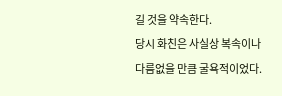길 것을 약속한다.
당시 화친은 사실상 복속이나 다름없을 만큼 굴욕적이었다.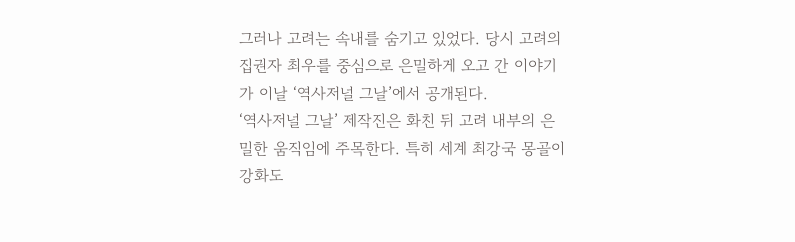그러나 고려는 속내를 숨기고 있었다. 당시 고려의 집권자 최우를 중심으로 은밀하게 오고 간 이야기가 이날 ‘역사저널 그날’에서 공개된다.
‘역사저널 그날’ 제작진은 화친 뒤 고려 내부의 은밀한 움직임에 주목한다. 특히 세계 최강국 몽골이 강화도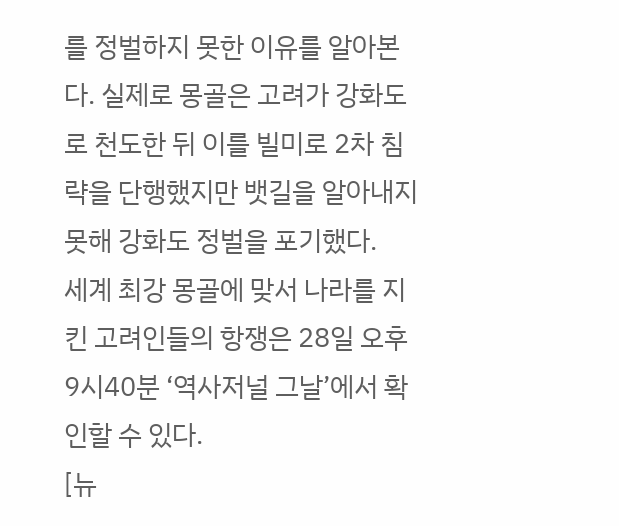를 정벌하지 못한 이유를 알아본다. 실제로 몽골은 고려가 강화도로 천도한 뒤 이를 빌미로 2차 침략을 단행했지만 뱃길을 알아내지 못해 강화도 정벌을 포기했다.
세계 최강 몽골에 맞서 나라를 지킨 고려인들의 항쟁은 28일 오후 9시40분 ‘역사저널 그날’에서 확인할 수 있다.
[뉴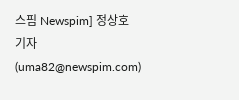스핌 Newspim] 정상호 기자 (uma82@newspim.com)